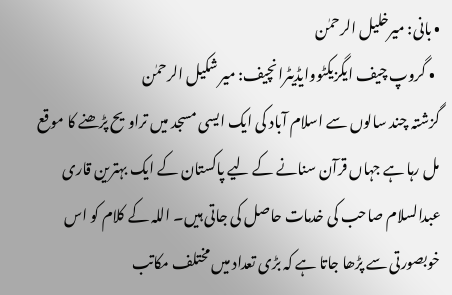• بانی: میرخلیل الرحمٰن
  • گروپ چیف ایگزیکٹووایڈیٹرانچیف: میر شکیل الرحمٰن
گزشتہ چند سالوں سے اسلام آباد کی ایک ایسی مسجد میں تراویح پڑھنے کا موقع مل رہا ہے جہاں قرآن سنانے کے لیے پاکستان کے ایک بہترین قاری عبدالسلام صاحب کی خدمات حاصل کی جاتی ہیں۔ اللہ کے کلام کو اس خوبصورتی سے پڑھا جاتا ہے کہ بڑی تعداد میں مختلف مکاتب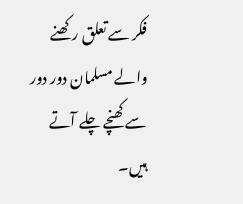فکر سے تعلق رکھنے والے مسلمان دور دور سے کھنچے چلے آتے ہیں۔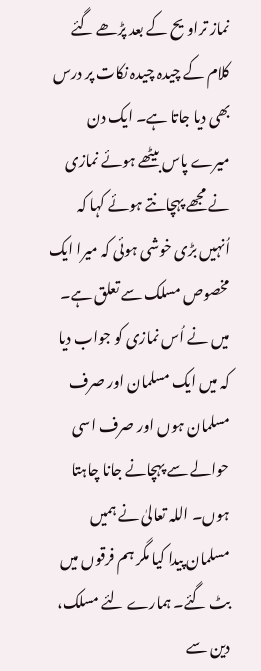نماز تراویح کے بعد پڑھے گئے کلام کے چیدہ چیدہ نکات پر درس بھی دیا جاتا ہے۔ ایک دن میرے پاس بیٹھے ہوئے نمازی نے مجھے پہچانتے ہوئے کہا کہ اُنہیں بڑی خوشی ہوئی کہ میرا ایک مخصوص مسلک سے تعلق ہے۔ میں نے اُس نمازی کو جواب دیا کہ میں ایک مسلمان اور صرف مسلمان ہوں اور صرف اسی حوالے سے پہچانے جانا چاہتا ہوں۔ اللہ تعالیٰ نے ہمیں مسلمان پیدا کیا مگر ہم فرقوں میں بٹ گئے۔ ہمارے لئے مسلک، دین سے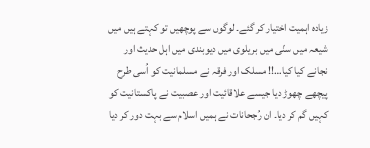زیادہ اہمیت اختیار کر گئے۔ لوگوں سے پوچھیں تو کہتے ہیں میں شیعہ میں سنّی میں بریلوی میں دیوبندی میں اہل حدیث اور نجانے کیا کیا…!! مسلک اور فرقہ نے مسلمانیت کو اُسی طرح پیچھے چھوڑ دیا جیسے علاقائیت اور عصبیت نے پاکستانیت کو کہیں گم کر دیا۔ ان رُجحانات نے ہمیں اسلام سے بہت دور کر دیا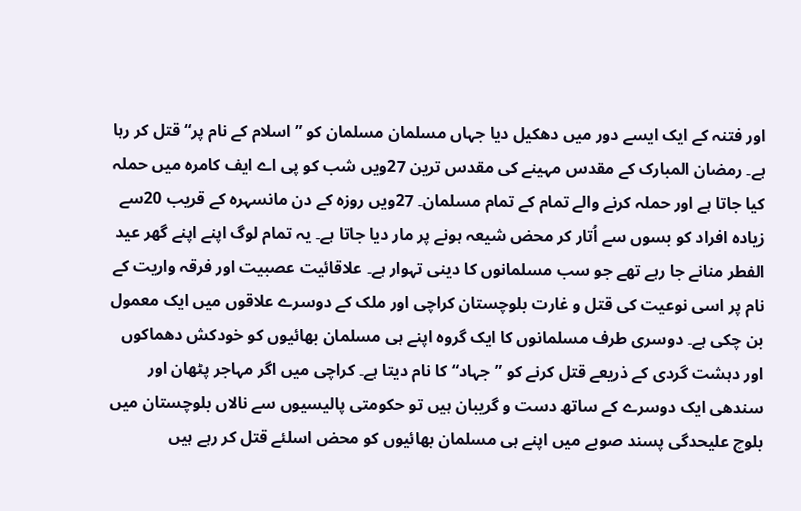اور فتنہ کے ایک ایسے دور میں دھکیل دیا جہاں مسلمان مسلمان کو ”اسلام کے نام پر“ قتل کر رہا ہے۔ رمضان المبارک کے مقدس مہینے کی مقدس ترین 27ویں شب کو پی اے ایف کامرہ میں حملہ کیا جاتا ہے اور حملہ کرنے والے تمام کے تمام مسلمان۔ 27ویں روزہ کے دن مانسہرہ کے قریب 20سے زیادہ افراد کو بسوں سے اُتار کر محض شیعہ ہونے پر مار دیا جاتا ہے۔ یہ تمام لوگ اپنے اپنے گھر عید الفطر منانے جا رہے تھے جو سب مسلمانوں کا دینی تہوار ہے۔ علاقائیت عصبیت اور فرقہ واریت کے نام پر اسی نوعیت کی قتل و غارت بلوچستان کراچی اور ملک کے دوسرے علاقوں میں ایک معمول بن چکی ہے۔ دوسری طرف مسلمانوں کا ایک گروہ اپنے ہی مسلمان بھائیوں کو خودکش دھماکوں اور دہشت گردی کے ذریعے قتل کرنے کو ”جہاد“ کا نام دیتا ہے۔ کراچی میں اگر مہاجر پٹھان اور سندھی ایک دوسرے کے ساتھ دست و گریبان ہیں تو حکومتی پالیسیوں سے نالاں بلوچستان میں بلوچ علیحدگی پسند صوبے میں اپنے ہی مسلمان بھائیوں کو محض اسلئے قتل کر رہے ہیں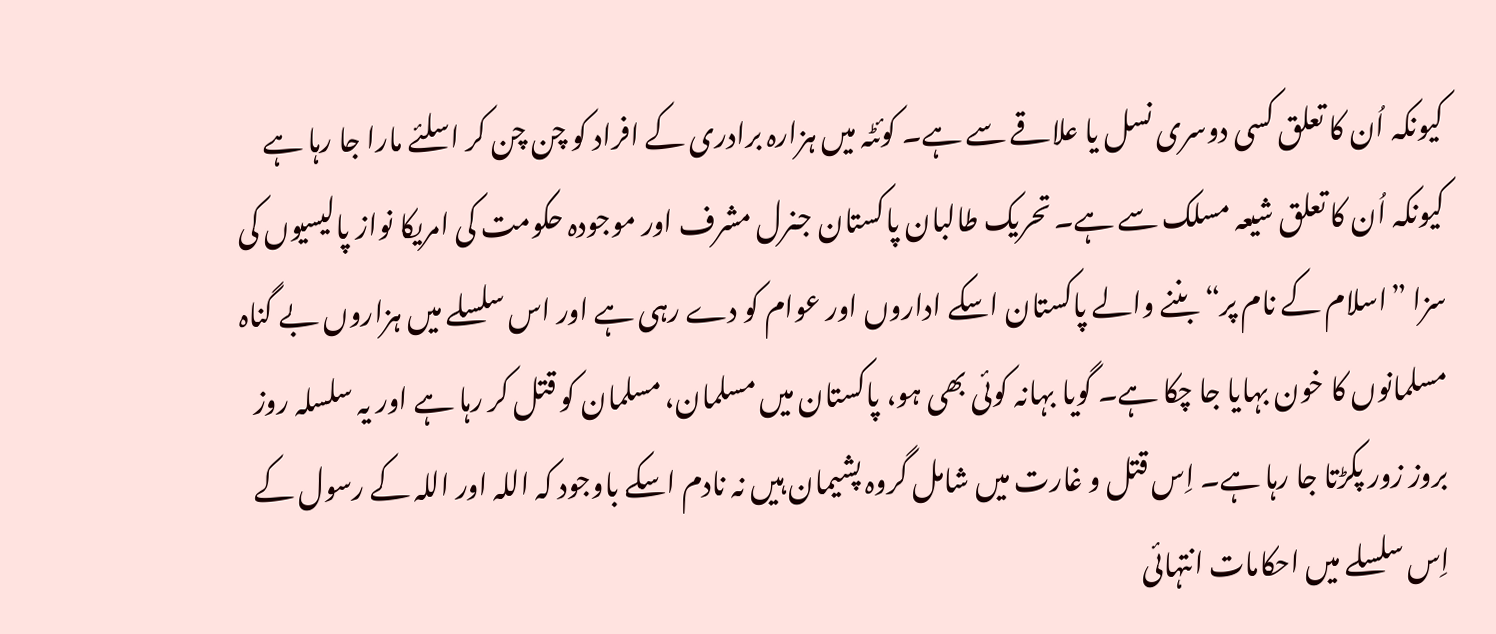کیونکہ اُن کا تعلق کسی دوسری نسل یا علاقے سے ہے۔ کوئٹہ میں ہزارہ برادری کے افراد کو چن چن کر اسلئے مارا جا رہا ہے کیونکہ اُن کا تعلق شیعہ مسلک سے ہے۔ تحریک طالبان پاکستان جنرل مشرف اور موجودہ حکومت کی امریکا نواز پالیسیوں کی سزا ”اسلام کے نام پر“ بننے والے پاکستان اسکے اداروں اور عوام کو دے رہی ہے اور اس سلسلے میں ہزاروں بے گناہ مسلمانوں کا خون بہایا جا چکا ہے۔ گویا بہانہ کوئی بھی ہو، پاکستان میں مسلمان، مسلمان کو قتل کر رہا ہے اور یہ سلسلہ روز بروز زور پکڑتا جا رہا ہے۔ اِس قتل و غارت میں شامل گروہ پشیمان ہیں نہ نادم اسکے باوجود کہ اللہ اور اللہ کے رسول کے اِس سلسلے میں احکامات انتہائی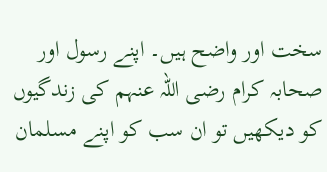سخت اور واضح ہیں۔ اپنے رسول اور صحابہ کرام رضی اللہ عنہم کی زندگیوں کو دیکھیں تو ان سب کو اپنے مسلمان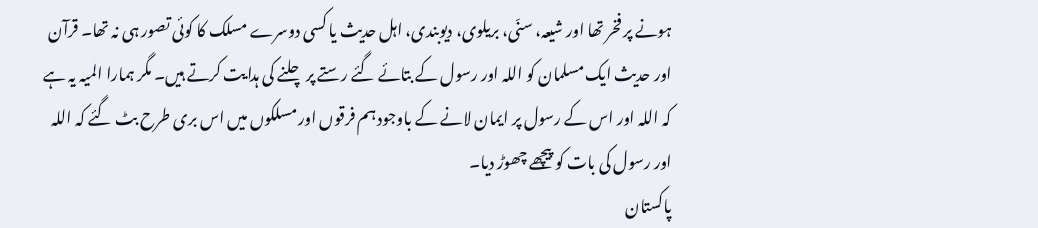ہونے پر فخر تھا اور شیعہ، سنّی، بریلوی، دیوبندی، اہل حدیث یا کسی دوسرے مسلک کا کوئی تصور ہی نہ تھا۔ قرآن اور حدیث ایک مسلمان کو اللہ اور رسول کے بتائے گئے رستے پر چلنے کی ہدایت کرتے ہیں۔ مگر ہمارا المیہ یہ ہے کہ اللہ اور اس کے رسول پر ایمان لانے کے باوجود ہم فرقوں اور مسلکوں میں اس بری طرح بٹ گئے کہ اللہ اور رسول کی بات کو پیچھے چھوڑ دیا۔
پاکستان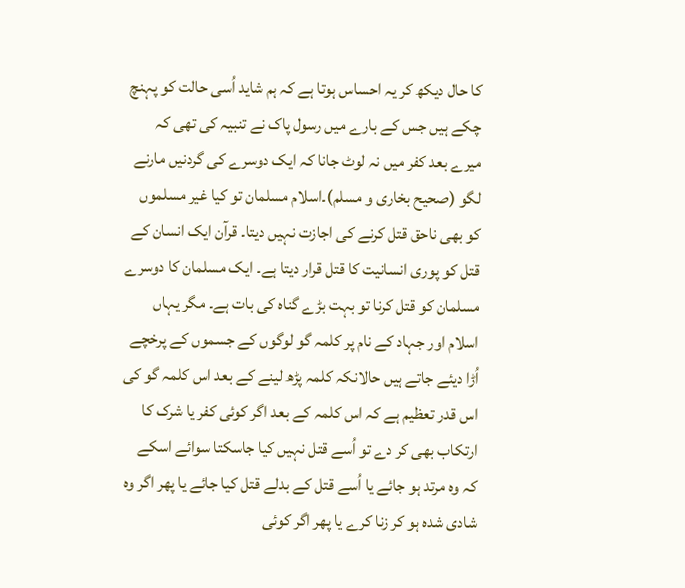کا حال دیکھ کر یہ احساس ہوتا ہے کہ ہم شاید اُسی حالت کو پہنچ چکے ہیں جس کے بارے میں رسول پاک نے تنبیہ کی تھی کہ میرے بعد کفر میں نہ لوٹ جانا کہ ایک دوسرے کی گردنیں مارنے لگو (صحیح بخاری و مسلم)۔اسلام مسلمان تو کیا غیر مسلموں کو بھی ناحق قتل کرنے کی اجازت نہیں دیتا۔ قرآن ایک انسان کے قتل کو پوری انسانیت کا قتل قرار دیتا ہے۔ ایک مسلمان کا دوسرے مسلمان کو قتل کرنا تو بہت بڑے گناہ کی بات ہے۔ مگر یہاں اسلام اور جہاد کے نام پر کلمہ گو لوگوں کے جسموں کے پرخچے اُڑا دیئے جاتے ہیں حالانکہ کلمہ پڑھ لینے کے بعد اس کلمہ گو کی اس قدر تعظیم ہے کہ اس کلمہ کے بعد اگر کوئی کفر یا شرک کا ارتکاب بھی کر دے تو اُسے قتل نہیں کیا جاسکتا سوائے اسکے کہ وہ مرتد ہو جائے یا اُسے قتل کے بدلے قتل کیا جائے یا پھر اگر وہ شادی شدہ ہو کر زنا کرے یا پھر اگر کوئی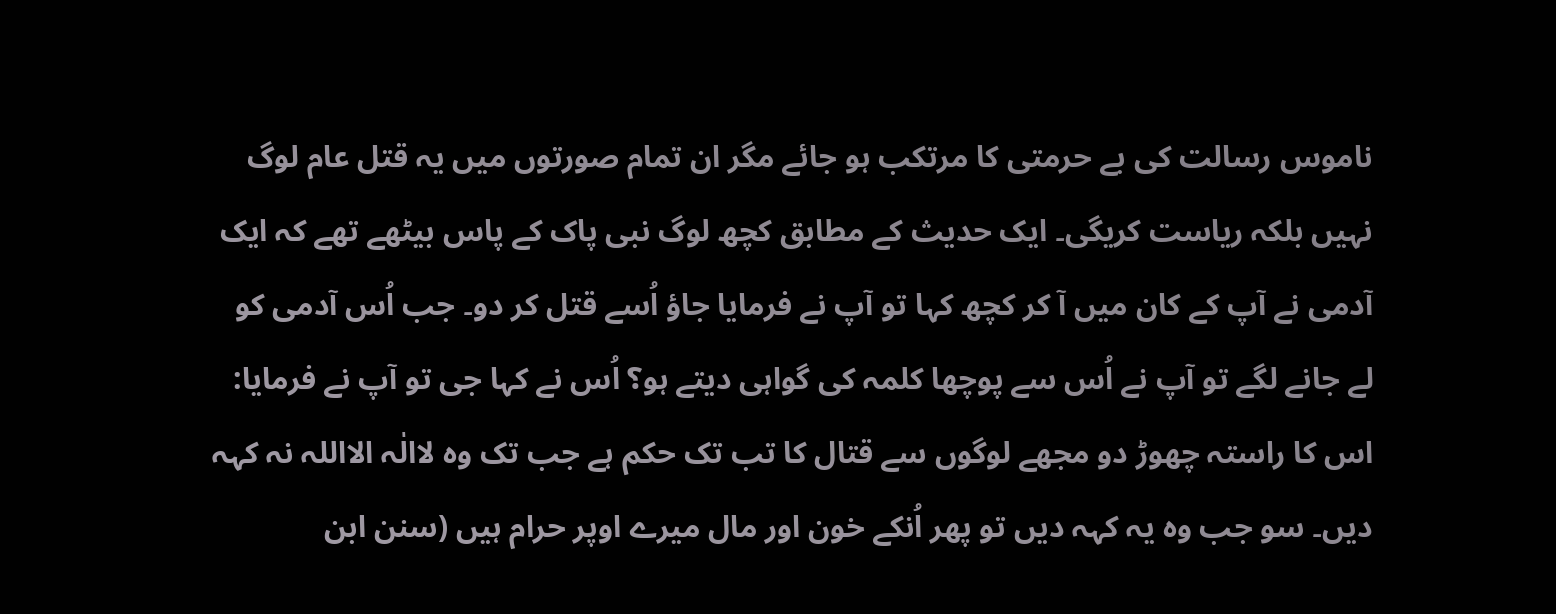ناموس رسالت کی بے حرمتی کا مرتکب ہو جائے مگر ان تمام صورتوں میں یہ قتل عام لوگ نہیں بلکہ ریاست کریگی۔ ایک حدیث کے مطابق کچھ لوگ نبی پاک کے پاس بیٹھے تھے کہ ایک آدمی نے آپ کے کان میں آ کر کچھ کہا تو آپ نے فرمایا جاؤ اُسے قتل کر دو۔ جب اُس آدمی کو لے جانے لگے تو آپ نے اُس سے پوچھا کلمہ کی گواہی دیتے ہو؟ اُس نے کہا جی تو آپ نے فرمایا: اس کا راستہ چھوڑ دو مجھے لوگوں سے قتال کا تب تک حکم ہے جب تک وہ لاالٰہ الااللہ نہ کہہ دیں۔ سو جب وہ یہ کہہ دیں تو پھر اُنکے خون اور مال میرے اوپر حرام ہیں (سنن ابن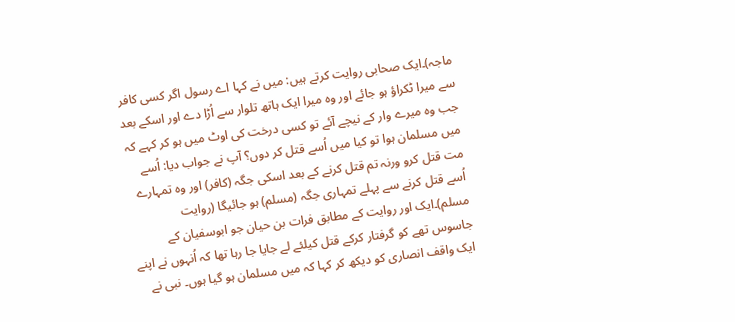ماجہ)۔ایک صحابی روایت کرتے ہیں: میں نے کہا اے رسول اگر کسی کافر سے میرا ٹکراؤ ہو جائے اور وہ میرا ایک ہاتھ تلوار سے اُڑا دے اور اسکے بعد جب وہ میرے وار کے نیچے آئے تو کسی درخت کی اوٹ میں ہو کر کہے کہ میں مسلمان ہوا تو کیا میں اُسے قتل کر دوں؟ آپ نے جواب دیا: اُسے مت قتل کرو ورنہ تم قتل کرنے کے بعد اسکی جگہ (کافر) اور وہ تمہارے اُسے قتل کرنے سے پہلے تمہاری جگہ (مسلم) ہو جائیگا (روایت مسلم)۔ایک اور روایت کے مطابق فرات بن حیان جو ابوسفیان کے جاسوس تھے کو گرفتار کرکے قتل کیلئے لے جایا جا رہا تھا کہ اُنہوں نے اپنے ایک واقف انصاری کو دیکھ کر کہا کہ میں مسلمان ہو گیا ہوں۔ نبی نے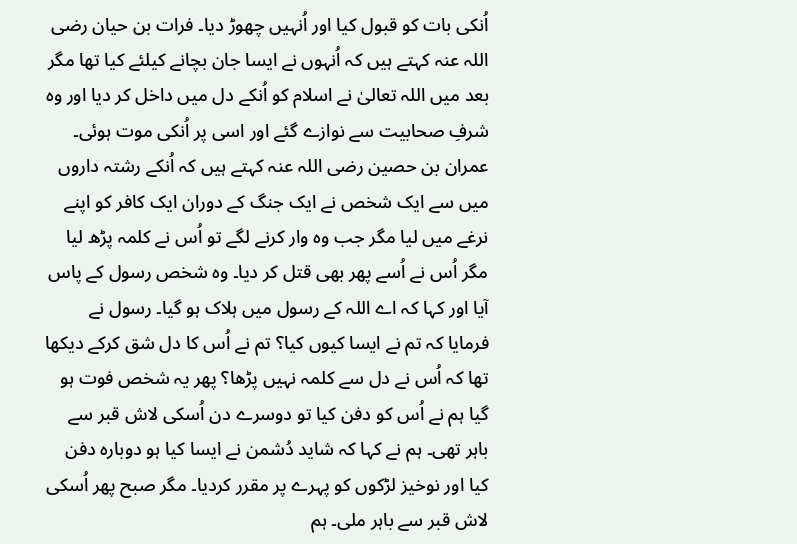اُنکی بات کو قبول کیا اور اُنہیں چھوڑ دیا۔ فرات بن حیان رضی اللہ عنہ کہتے ہیں کہ اُنہوں نے ایسا جان بچانے کیلئے کیا تھا مگر بعد میں اللہ تعالیٰ نے اسلام کو اُنکے دل میں داخل کر دیا اور وہ شرفِ صحابیت سے نوازے گئے اور اسی پر اُنکی موت ہوئی۔ عمران بن حصین رضی اللہ عنہ کہتے ہیں کہ اُنکے رشتہ داروں میں سے ایک شخص نے ایک جنگ کے دوران ایک کافر کو اپنے نرغے میں لیا مگر جب وہ وار کرنے لگے تو اُس نے کلمہ پڑھ لیا مگر اُس نے اُسے پھر بھی قتل کر دیا۔ وہ شخص رسول کے پاس آیا اور کہا کہ اے اللہ کے رسول میں ہلاک ہو گیا۔ رسول نے فرمایا کہ تم نے ایسا کیوں کیا؟ تم نے اُس کا دل شق کرکے دیکھا تھا کہ اُس نے دل سے کلمہ نہیں پڑھا؟ پھر یہ شخص فوت ہو گیا ہم نے اُس کو دفن کیا تو دوسرے دن اُسکی لاش قبر سے باہر تھی۔ ہم نے کہا کہ شاید دُشمن نے ایسا کیا ہو دوبارہ دفن کیا اور نوخیز لڑکوں کو پہرے پر مقرر کردیا۔ مگر صبح پھر اُسکی لاش قبر سے باہر ملی۔ ہم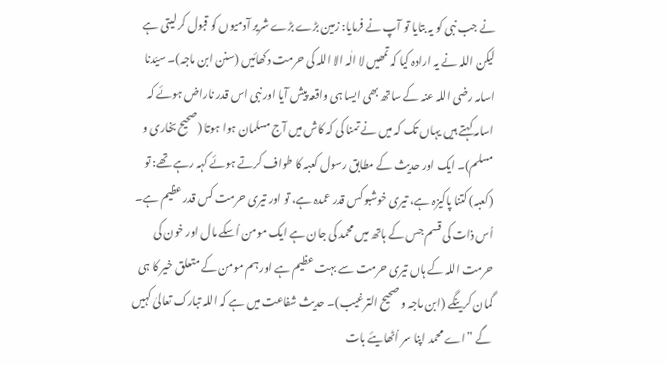نے جب نبی کو یہ بتایا تو آپ نے فرمایا: زمین بڑے بڑے شریر آدمیوں کو قبول کر لیتی ہے لیکن اللہ نے یہ ارادہ کیا کہ تمھیں لا الٰہ الا اللہ کی حرمت دکھائیں (سنن ابن ماجہ)۔ سیّدنا اسامہ رضی اللہ عنہ کے ساتھ بھی ایسا ہی واقعہ پیش آیا اور نبی اس قدر ناراض ہوئے کہ اسامہ کہتے ہیں یہاں تک کہ میں نے تمنا کی کہ کاش میں آج مسلمان ہوا ہوتا (صحیح بخاری و مسلم)۔ ایک اور حدیث کے مطابق رسول کعبہ کا طواف کرتے ہوئے کہہ رہے تھے: تو (کعبہ) کتنا پاکیزہ ہے، تیری خوشبو کس قدر عمدہ ہے، تو اور تیری حرمت کس قدر عظیم ہے۔ اُس ذات کی قسم جس کے ہاتھ میں محمد کی جان ہے ایک مومن اُسکے مال اور خون کی حرمت اللہ کے ہاں تیری حرمت سے بہت عظیم ہے اور ہم مومن کے متعلق خیر کا ہی گمان کرینگے (ابن ماجہ و صحیح الترغیب)۔ حدیث شفاعت میں ہے کہ اللہ تبارک تعالیٰ کہیں گے ”اے محمد اپنا سر اُٹھایئے بات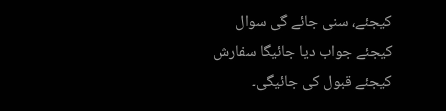کیجئے، سنی جائے گی سوال کیجئے جواب دیا جائیگا سفارش کیجئے قبول کی جائیگی۔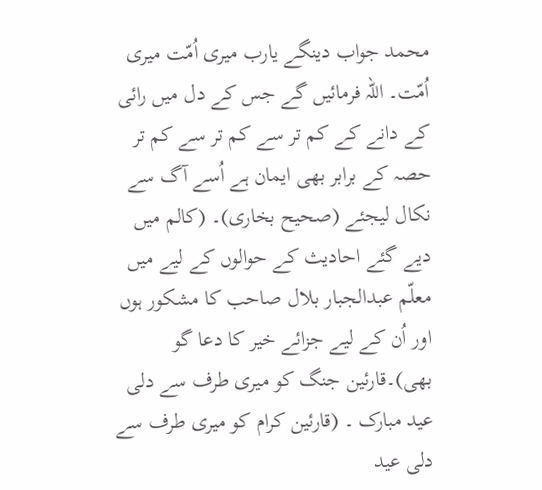محمد جواب دینگے یارب میری اُمّت میری اُمّت۔ اللہ فرمائیں گے جس کے دل میں رائی کے دانے کے کم تر سے کم تر سے کم تر حصہ کے برابر بھی ایمان ہے اُسے آگ سے نکال لیجئے (صحیح بخاری)۔ (کالم میں دیے گئے احادیث کے حوالوں کے لیے میں معلّم عبدالجبار بلال صاحب کا مشکور ہوں اور اُن کے لیے جزائے خیر کا دعا گو بھی)۔قارئین جنگ کو میری طرف سے دلی عید مبارک ۔ (قارئین کرام کو میری طرف سے دلی عید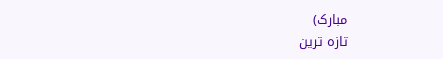مبارک)
تازہ ترین